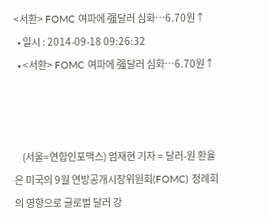<서환> FOMC 여파에 强달러 심화…6.70원↑
  • 일시 : 2014-09-18 09:26:32
  • <서환> FOMC 여파에 强달러 심화…6.70원↑



    (서울=연합인포맥스) 엄재현 기자 = 달러-원 환율은 미국의 9월 연방공개시장위원회(FOMC) 정례회의 영향으로 글로벌 달러 강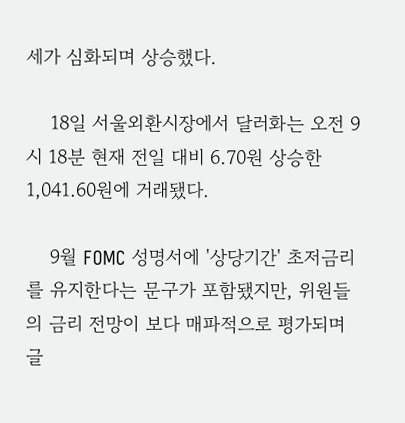세가 심화되며 상승했다.

    18일 서울외환시장에서 달러화는 오전 9시 18분 현재 전일 대비 6.70원 상승한 1,041.60원에 거래됐다.

    9월 FOMC 성명서에 '상당기간' 초저금리를 유지한다는 문구가 포함됐지만, 위원들의 금리 전망이 보다 매파적으로 평가되며 글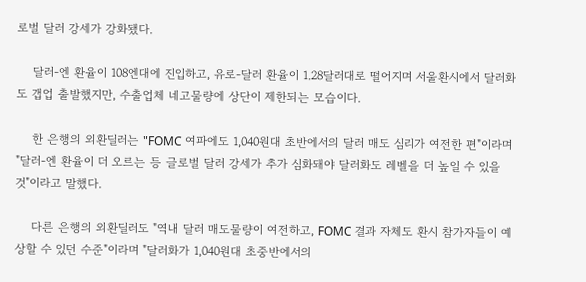로벌 달러 강세가 강화됐다.

    달러-엔 환율이 108엔대에 진입하고, 유로-달러 환율이 1.28달러대로 떨어지며 서울환시에서 달러화도 갭업 출발했지만, 수출업체 네고물량에 상단이 제한되는 모습이다.

    한 은행의 외환딜러는 "FOMC 여파에도 1,040원대 초반에서의 달러 매도 심리가 여전한 편"이라며 "달러-엔 환율이 더 오르는 등 글로벌 달러 강세가 추가 심화돼야 달러화도 레벨을 더 높일 수 있을 것"이라고 말했다.

    다른 은행의 외환딜러도 "역내 달러 매도물량이 여전하고, FOMC 결과 자체도 환시 참가자들이 예상할 수 있던 수준"이라며 "달러화가 1,040원대 초중반에서의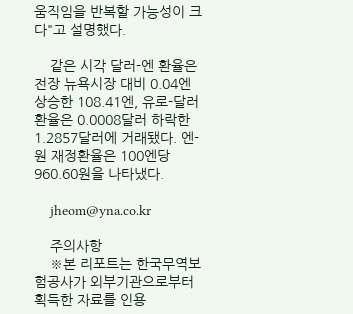움직임을 반복할 가능성이 크다"고 설명했다.

    같은 시각 달러-엔 환율은 전장 뉴욕시장 대비 0.04엔 상승한 108.41엔, 유로-달러 환율은 0.0008달러 하락한 1.2857달러에 거래됐다. 엔-원 재정환율은 100엔당 960.60원을 나타냈다.

    jheom@yna.co.kr

    주의사항
    ※본 리포트는 한국무역보험공사가 외부기관으로부터 획득한 자료를 인용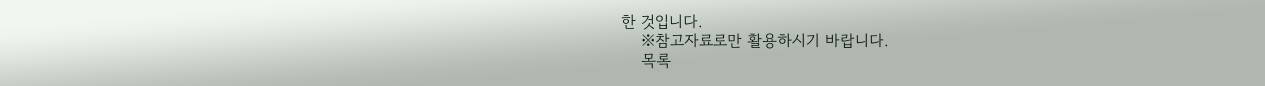한 것입니다.
    ※참고자료로만 활용하시기 바랍니다.
    목록